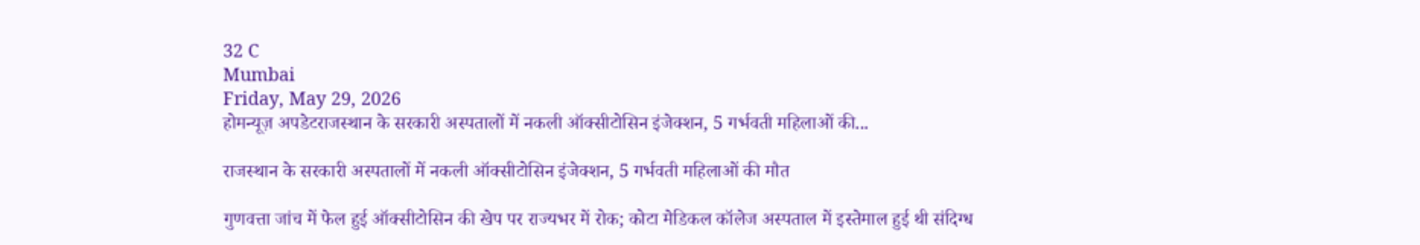32 C
Mumbai
Friday, May 29, 2026
होमन्यूज़ अपडेटराजस्थान के सरकारी अस्पतालों में नकली ऑक्सीटोसिन इंजेक्शन, 5 गर्भवती महिलाओं की...

राजस्थान के सरकारी अस्पतालों में नकली ऑक्सीटोसिन इंजेक्शन, 5 गर्भवती महिलाओं की मौत

गुणवत्ता जांच में फेल हुई ऑक्सीटोसिन की खेप पर राज्यभर में रोक; कोटा मेडिकल कॉलेज अस्पताल में इस्तेमाल हुई थी संदिग्ध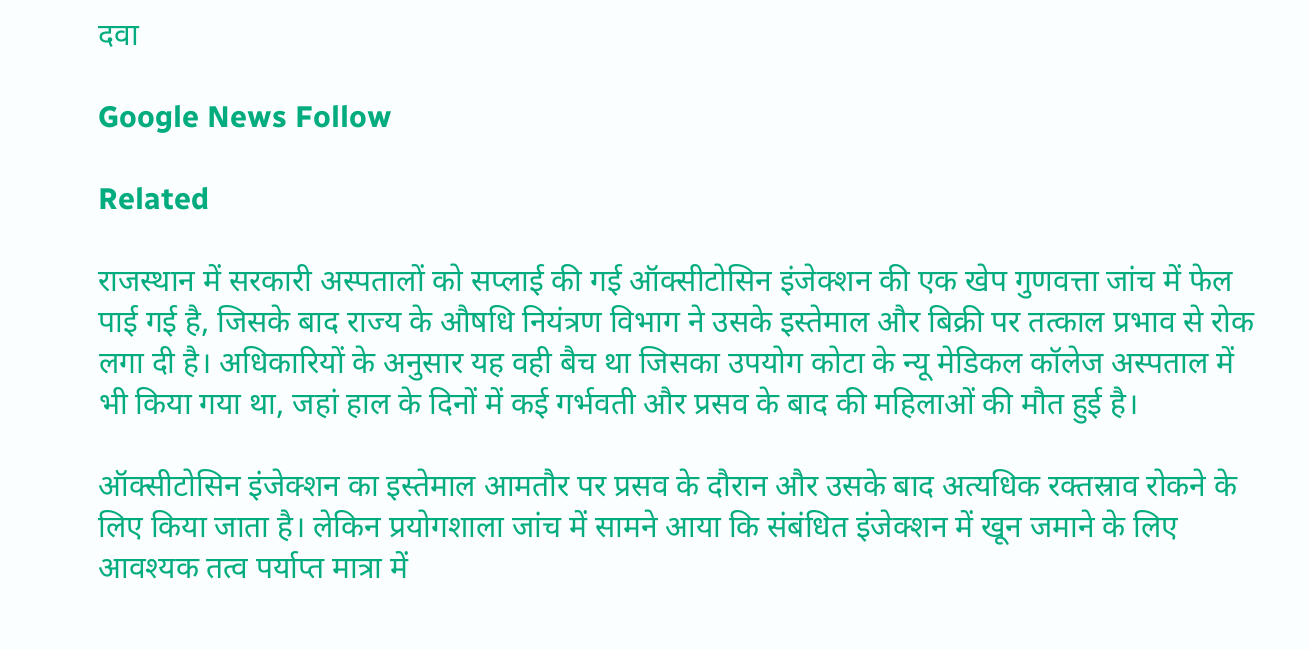दवा

Google News Follow

Related

राजस्थान में सरकारी अस्पतालों को सप्लाई की गई ऑक्सीटोसिन इंजेक्शन की एक खेप गुणवत्ता जांच में फेल पाई गई है, जिसके बाद राज्य के औषधि नियंत्रण विभाग ने उसके इस्तेमाल और बिक्री पर तत्काल प्रभाव से रोक लगा दी है। अधिकारियों के अनुसार यह वही बैच था जिसका उपयोग कोटा के न्यू मेडिकल कॉलेज अस्पताल में भी किया गया था, जहां हाल के दिनों में कई गर्भवती और प्रसव के बाद की महिलाओं की मौत हुई है।

ऑक्सीटोसिन इंजेक्शन का इस्तेमाल आमतौर पर प्रसव के दौरान और उसके बाद अत्यधिक रक्तस्राव रोकने के लिए किया जाता है। लेकिन प्रयोगशाला जांच में सामने आया कि संबंधित इंजेक्शन में खून जमाने के लिए आवश्यक तत्व पर्याप्त मात्रा में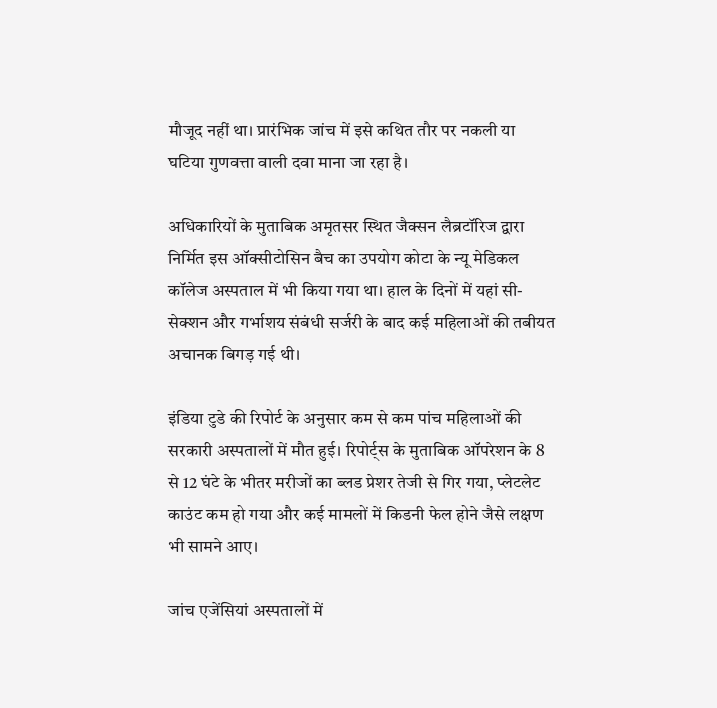मौजूद नहीं था। प्रारंभिक जांच में इसे कथित तौर पर नकली या घटिया गुणवत्ता वाली दवा माना जा रहा है।

अधिकारियों के मुताबिक अमृतसर स्थित जैक्सन लैब्रटॉरिज द्वारा निर्मित इस ऑक्सीटोसिन बैच का उपयोग कोटा के न्यू मेडिकल कॉलेज अस्पताल में भी किया गया था। हाल के दिनों में यहां सी-सेक्शन और गर्भाशय संबंधी सर्जरी के बाद कई महिलाओं की तबीयत अचानक बिगड़ गई थी।

इंडिया टुडे की रिपोर्ट के अनुसार कम से कम पांच महिलाओं की सरकारी अस्पतालों में मौत हुई। रिपोर्ट्स के मुताबिक ऑपरेशन के 8 से 12 घंटे के भीतर मरीजों का ब्लड प्रेशर तेजी से गिर गया, प्लेटलेट काउंट कम हो गया और कई मामलों में किडनी फेल होने जैसे लक्षण भी सामने आए।

जांच एजेंसियां अस्पतालों में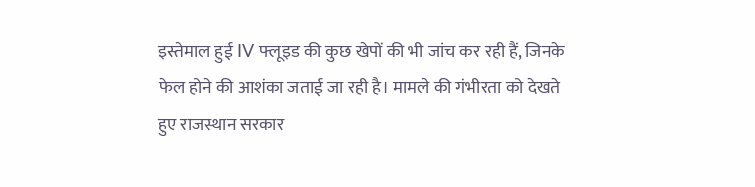इस्तेमाल हुई IV फ्लूइड की कुछ खेपों की भी जांच कर रही हैं, जिनके फेल होने की आशंका जताई जा रही है। मामले की गंभीरता को देखते हुए राजस्थान सरकार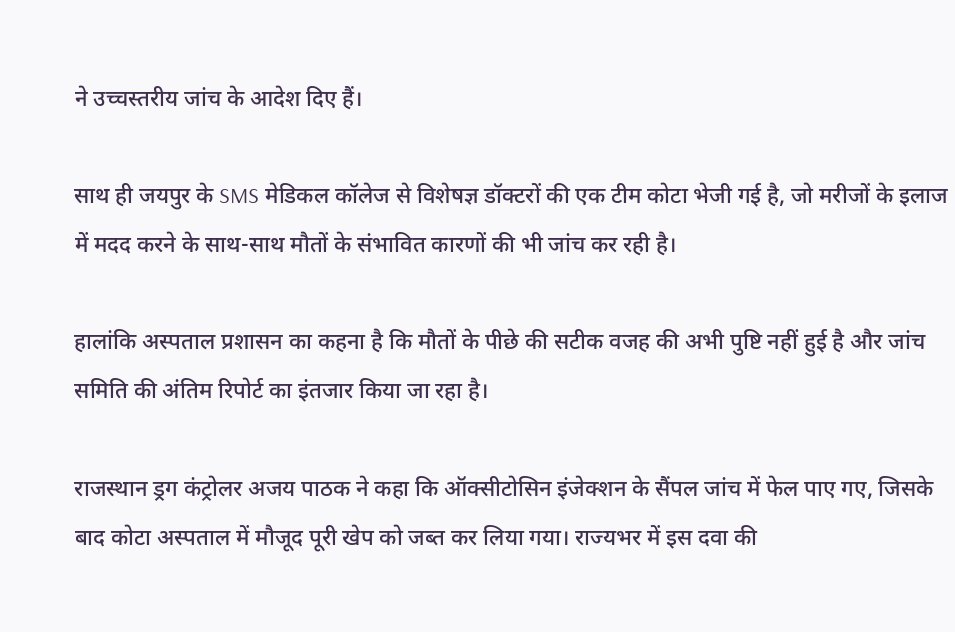ने उच्चस्तरीय जांच के आदेश दिए हैं।

साथ ही जयपुर के SMS मेडिकल कॉलेज से विशेषज्ञ डॉक्टरों की एक टीम कोटा भेजी गई है, जो मरीजों के इलाज में मदद करने के साथ-साथ मौतों के संभावित कारणों की भी जांच कर रही है।

हालांकि अस्पताल प्रशासन का कहना है कि मौतों के पीछे की सटीक वजह की अभी पुष्टि नहीं हुई है और जांच समिति की अंतिम रिपोर्ट का इंतजार किया जा रहा है।

राजस्थान ड्रग कंट्रोलर अजय पाठक ने कहा कि ऑक्सीटोसिन इंजेक्शन के सैंपल जांच में फेल पाए गए, जिसके बाद कोटा अस्पताल में मौजूद पूरी खेप को जब्त कर लिया गया। राज्यभर में इस दवा की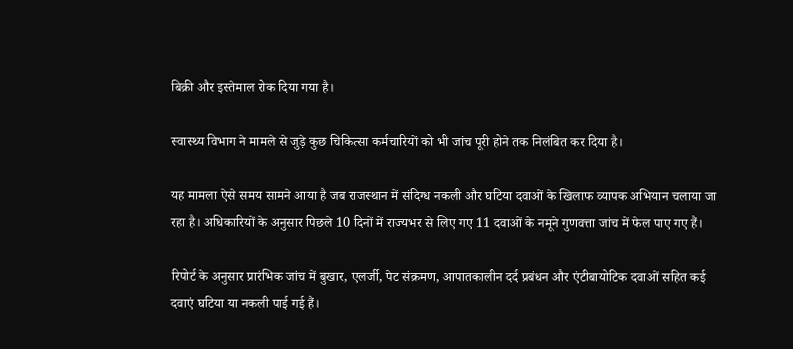बिक्री और इस्तेमाल रोक दिया गया है।

स्वास्थ्य विभाग ने मामले से जुड़े कुछ चिकित्सा कर्मचारियों को भी जांच पूरी होने तक निलंबित कर दिया है।

यह मामला ऐसे समय सामने आया है जब राजस्थान में संदिग्ध नकली और घटिया दवाओं के खिलाफ व्यापक अभियान चलाया जा रहा है। अधिकारियों के अनुसार पिछले 10 दिनों में राज्यभर से लिए गए 11 दवाओं के नमूने गुणवत्ता जांच में फेल पाए गए हैं।

रिपोर्ट के अनुसार प्रारंभिक जांच में बुखार, एलर्जी, पेट संक्रमण, आपातकालीन दर्द प्रबंधन और एंटीबायोटिक दवाओं सहित कई दवाएं घटिया या नकली पाई गई हैं।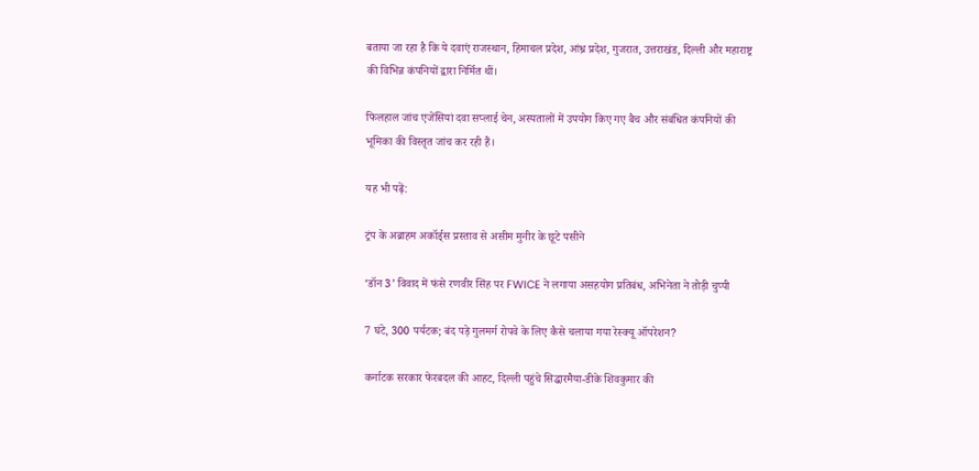बताया जा रहा है कि ये दवाएं राजस्थान, हिमाचल प्रदेश, आंध्र प्रदेश, गुजरात, उत्तराखंड, दिल्ली और महाराष्ट्र की विभिन्न कंपनियों द्वारा निर्मित थीं।

फिलहाल जांच एजेंसियां दवा सप्लाई चेन, अस्पतालों में उपयोग किए गए बैच और संबंधित कंपनियों की भूमिका की विस्तृत जांच कर रही हैं।

यह भी पढ़ें:

ट्रंप के अब्राहम अकॉर्ड्स प्रस्ताव से असीम मुनीर के छूटे पसीने

‘डॉन 3’ विवाद में फंसे रणवीर सिंह पर FWICE ने लगाया असहयोग प्रतिबंध, अभिनेता ने तोड़ी चुप्पी

7 घंटे, 300 पर्यटक; बंद पड़े गुलमर्ग रोपवे के लिए कैसे चलाया गया रेस्क्यू ऑपरेशन?

कर्नाटक सरकार फेरबदल की आहट, दिल्ली पहुंचे सिद्धारमैया-डीके शिवकुमार की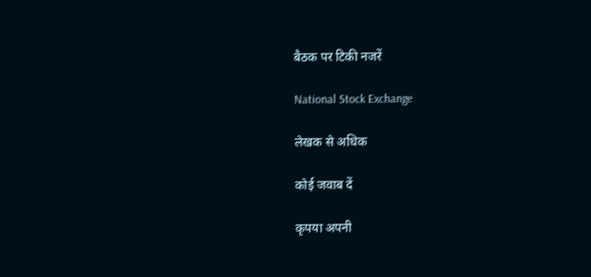बैठक पर टिकी नजरें

National Stock Exchange

लेखक से अधिक

कोई जवाब दें

कृपया अपनी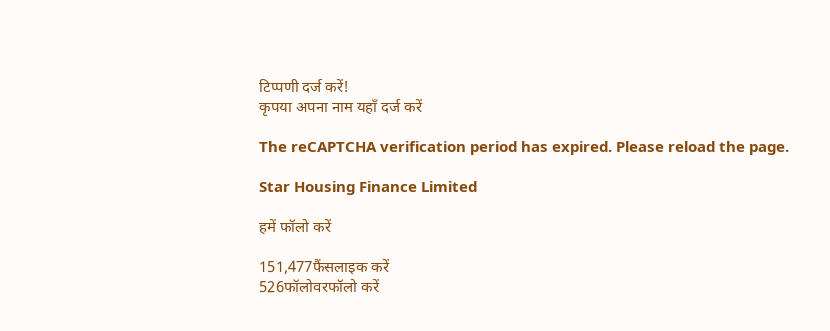टिप्पणी दर्ज करें!
कृपया अपना नाम यहाँ दर्ज करें

The reCAPTCHA verification period has expired. Please reload the page.

Star Housing Finance Limited

हमें फॉलो करें

151,477फैंसलाइक करें
526फॉलोवरफॉलो करें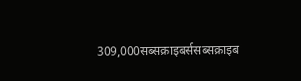309,000सब्सक्राइबर्ससब्सक्राइब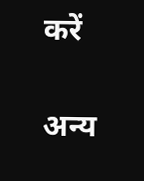करें

अन्य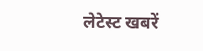लेटेस्ट खबरें